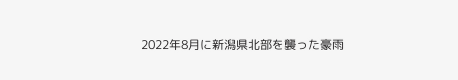2022年8月に新潟県北部を襲った豪雨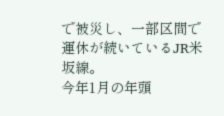で被災し、一部区間で運休が続いているJR米坂線。
今年1月の年頭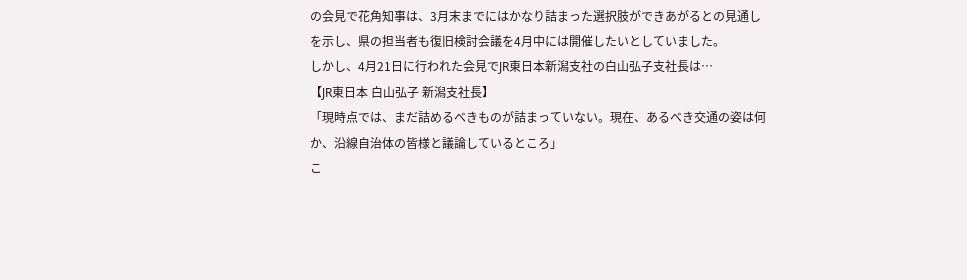の会見で花角知事は、3月末までにはかなり詰まった選択肢ができあがるとの見通しを示し、県の担当者も復旧検討会議を4月中には開催したいとしていました。
しかし、4月21日に行われた会見でJR東日本新潟支社の白山弘子支社長は…
【JR東日本 白山弘子 新潟支社長】
「現時点では、まだ詰めるべきものが詰まっていない。現在、あるべき交通の姿は何か、沿線自治体の皆様と議論しているところ」
こ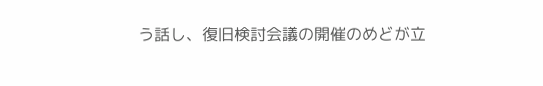う話し、復旧検討会議の開催のめどが立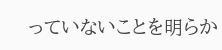っていないことを明らか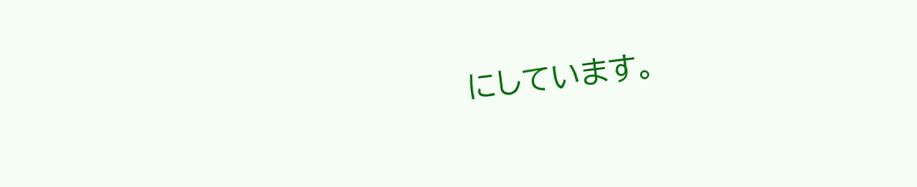にしています。